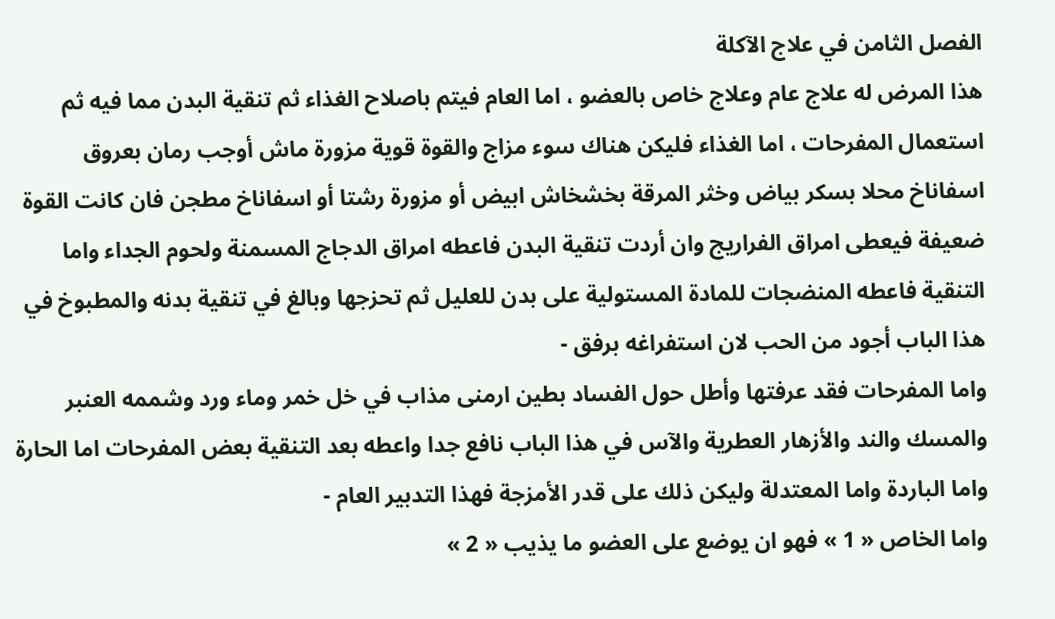الفصل الثامن في علاج الآكلة
هذا المرض له علاج عام وعلاج خاص بالعضو ، اما العام فيتم باصلاح الغذاء ثم تنقية البدن مما فيه ثم استعمال المفرحات ، اما الغذاء فليكن هناك سوء مزاج والقوة قوية مزورة ماش أوجب رمان بعروق اسفاناخ محلا بسكر بياض وخثر المرقة بخشخاش ابيض أو مزورة رشتا أو اسفاناخ مطجن فان كانت القوة ضعيفة فيعطى امراق الفراريج وان أردت تنقية البدن فاعطه امراق الدجاج المسمنة ولحوم الجداء واما التنقية فاعطه المنضجات للمادة المستولية على بدن للعليل ثم تحزجها وبالغ في تنقية بدنه والمطبوخ في هذا الباب أجود من الحب لان استفراغه برفق -
واما المفرحات فقد عرفتها وأطل حول الفساد بطين ارمنى مذاب في خل خمر وماء ورد وشممه العنبر والمسك والند والأزهار العطرية والآس في هذا الباب نافع جدا واعطه بعد التنقية بعض المفرحات اما الحارة واما الباردة واما المعتدلة وليكن ذلك على قدر الأمزجة فهذا التدبير العام -
واما الخاص « 1 » فهو ان يوضع على العضو ما يذيب « 2 »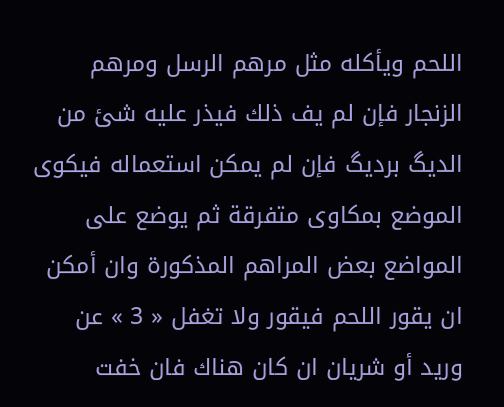اللحم ويأكله مثل مرهم الرسل ومرهم الزنجار فإن لم يف ذلك فيذر عليه شئ من الديگ برديگ فإن لم يمكن استعماله فيكوى الموضع بمكاوى متفرقة ثم يوضع على المواضع بعض المراهم المذكورة وان أمكن ان يقور اللحم فيقور ولا تغفل « 3 » عن وريد أو شريان ان كان هناك فان خفت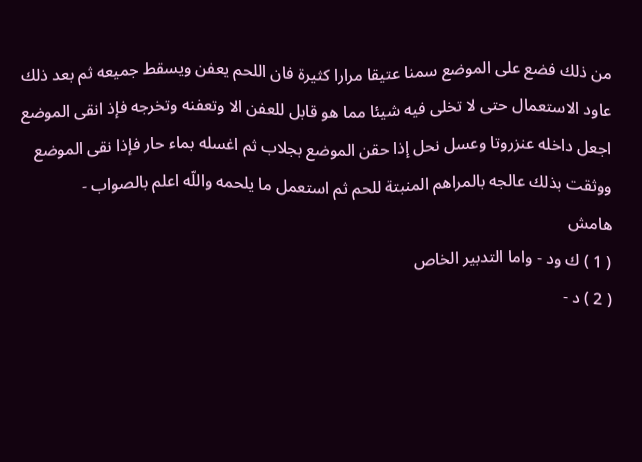من ذلك فضع على الموضع سمنا عتيقا مرارا كثيرة فان اللحم يعفن ويسقط جميعه ثم بعد ذلك عاود الاستعمال حتى لا تخلى فيه شيئا مما هو قابل للعفن الا وتعفنه وتخرجه فإذ انقى الموضع اجعل داخله عنزروتا وعسل نحل إذا حقن الموضع بجلاب ثم اغسله بماء حار فإذا نقى الموضع ووثقت بذلك عالجه بالمراهم المنبتة للحم ثم استعمل ما يلحمه واللّه اعلم بالصواب -
هامش
( 1 ) ك ود - واما التدبير الخاص
( 2 ) د -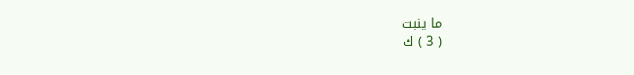ما ينبت
( 3 ) ك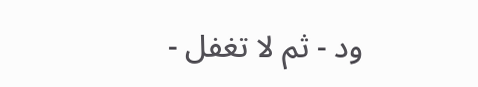ود - ثم لا تغفل -